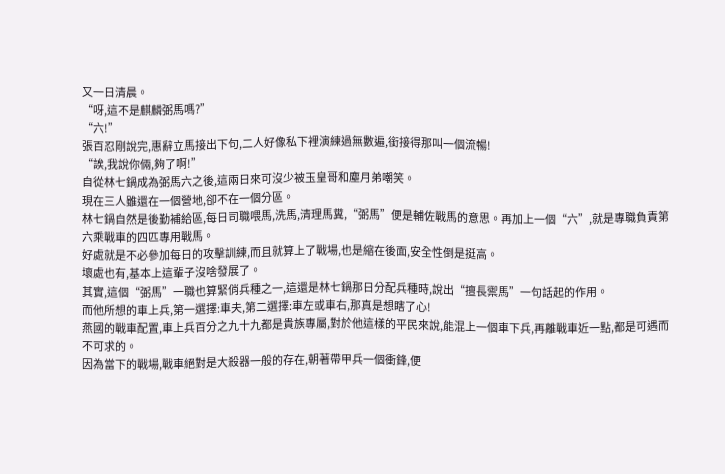又一日清晨。
“呀,這不是麒麟弼馬嗎?”
“六!”
張百忍剛說完,惠辭立馬接出下句,二人好像私下裡演練過無數遍,銜接得那叫一個流暢!
“誒,我說你倆,夠了啊!”
自從林七鍋成為弼馬六之後,這兩日來可沒少被玉皇哥和塵月弟嘲笑。
現在三人雖還在一個營地,卻不在一個分區。
林七鍋自然是後勤補給區,每日司職喂馬,洗馬,清理馬糞,“弼馬”便是輔佐戰馬的意思。再加上一個“六”,就是專職負責第六乘戰車的四匹專用戰馬。
好處就是不必參加每日的攻擊訓練,而且就算上了戰場,也是縮在後面,安全性倒是挺高。
壞處也有,基本上這輩子沒啥發展了。
其實,這個“弼馬”一職也算緊俏兵種之一,這還是林七鍋那日分配兵種時,說出“擅長禦馬”一句話起的作用。
而他所想的車上兵,第一選擇:車夫,第二選擇:車左或車右,那真是想瞎了心!
燕國的戰車配置,車上兵百分之九十九都是貴族專屬,對於他這樣的平民來說,能混上一個車下兵,再離戰車近一點,都是可遇而不可求的。
因為當下的戰場,戰車絕對是大殺器一般的存在,朝著帶甲兵一個衝鋒,便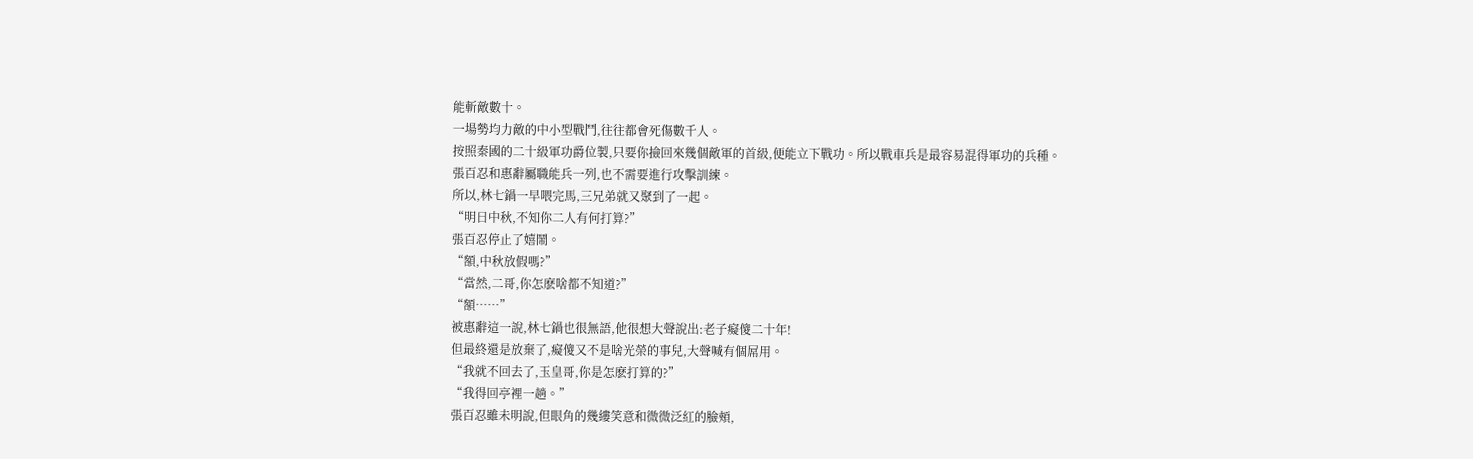能斬敵數十。
一場勢均力敵的中小型戰鬥,往往都會死傷數千人。
按照秦國的二十級軍功爵位製,只要你撿回來幾個敵軍的首級,便能立下戰功。所以戰車兵是最容易混得軍功的兵種。
張百忍和惠辭屬職能兵一列,也不需要進行攻擊訓練。
所以,林七鍋一早喂完馬,三兄弟就又聚到了一起。
“明日中秋,不知你二人有何打算?”
張百忍停止了嬉鬧。
“額,中秋放假嗎?”
“當然,二哥,你怎麽啥都不知道?”
“額……”
被惠辭這一說,林七鍋也很無語,他很想大聲說出:老子癡傻二十年!
但最終還是放棄了,癡傻又不是啥光榮的事兒,大聲喊有個屌用。
“我就不回去了,玉皇哥,你是怎麽打算的?”
“我得回亭裡一趟。”
張百忍雖未明說,但眼角的幾縷笑意和微微泛紅的臉頰,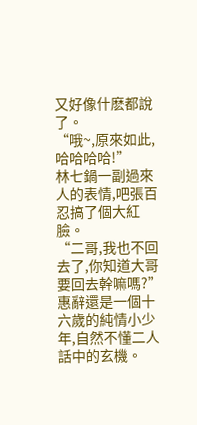又好像什麽都說了。
“哦~,原來如此,哈哈哈哈!”
林七鍋一副過來人的表情,吧張百忍搞了個大紅臉。
“二哥,我也不回去了,你知道大哥要回去幹嘛嗎?”
惠辭還是一個十六歲的純情小少年,自然不懂二人話中的玄機。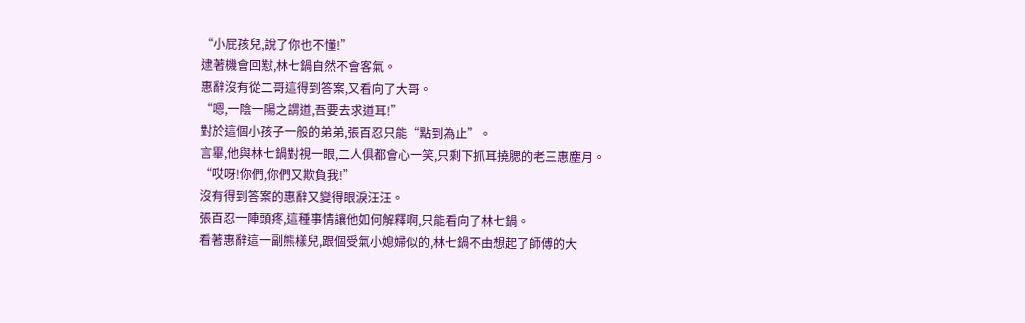“小屁孩兒,說了你也不懂!”
逮著機會回懟,林七鍋自然不會客氣。
惠辭沒有從二哥這得到答案,又看向了大哥。
“嗯,一陰一陽之謂道,吾要去求道耳!”
對於這個小孩子一般的弟弟,張百忍只能“點到為止”。
言畢,他與林七鍋對視一眼,二人俱都會心一笑,只剩下抓耳撓腮的老三惠塵月。
“哎呀!你們,你們又欺負我!”
沒有得到答案的惠辭又變得眼淚汪汪。
張百忍一陣頭疼,這種事情讓他如何解釋啊,只能看向了林七鍋。
看著惠辭這一副熊樣兒,跟個受氣小媳婦似的,林七鍋不由想起了師傅的大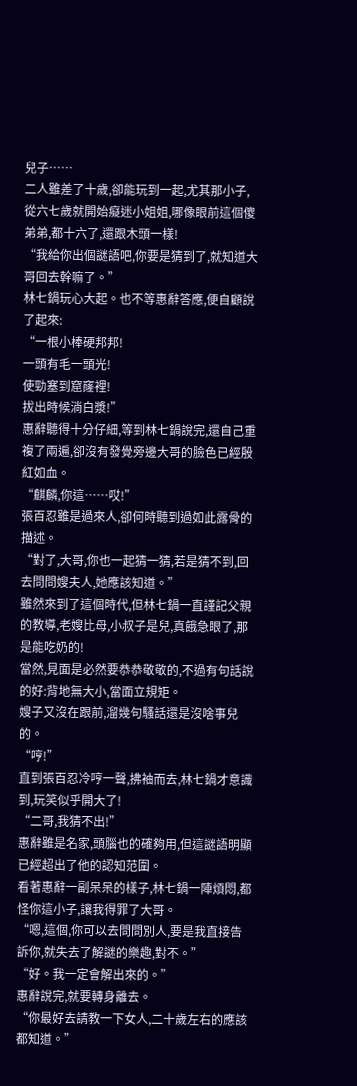兒子……
二人雖差了十歲,卻能玩到一起,尤其那小子,從六七歲就開始癡迷小姐姐,哪像眼前這個傻弟弟,都十六了,還跟木頭一樣!
“我給你出個謎語吧,你要是猜到了,就知道大哥回去幹嘛了。”
林七鍋玩心大起。也不等惠辭答應,便自顧說了起來:
“一根小棒硬邦邦!
一頭有毛一頭光!
使勁塞到窟窿裡!
拔出時候淌白漿!”
惠辭聽得十分仔細,等到林七鍋說完,還自己重複了兩遍,卻沒有發覺旁邊大哥的臉色已經殷紅如血。
“麒麟,你這……哎!”
張百忍雖是過來人,卻何時聽到過如此露骨的描述。
“對了,大哥,你也一起猜一猜,若是猜不到,回去問問嫂夫人,她應該知道。”
雖然來到了這個時代,但林七鍋一直謹記父親的教導,老嫂比母,小叔子是兒,真餓急眼了,那是能吃奶的!
當然,見面是必然要恭恭敬敬的,不過有句話說的好:背地無大小,當面立規矩。
嫂子又沒在跟前,溜幾句騷話還是沒啥事兒的。
“哼!”
直到張百忍冷哼一聲,拂袖而去,林七鍋才意識到,玩笑似乎開大了!
“二哥,我猜不出!”
惠辭雖是名家,頭腦也的確夠用,但這謎語明顯已經超出了他的認知范圍。
看著惠辭一副呆呆的樣子,林七鍋一陣煩悶,都怪你這小子,讓我得罪了大哥。
“嗯,這個,你可以去問問別人,要是我直接告訴你,就失去了解謎的樂趣,對不。”
“好。我一定會解出來的。”
惠辭說完,就要轉身離去。
“你最好去請教一下女人,二十歲左右的應該都知道。”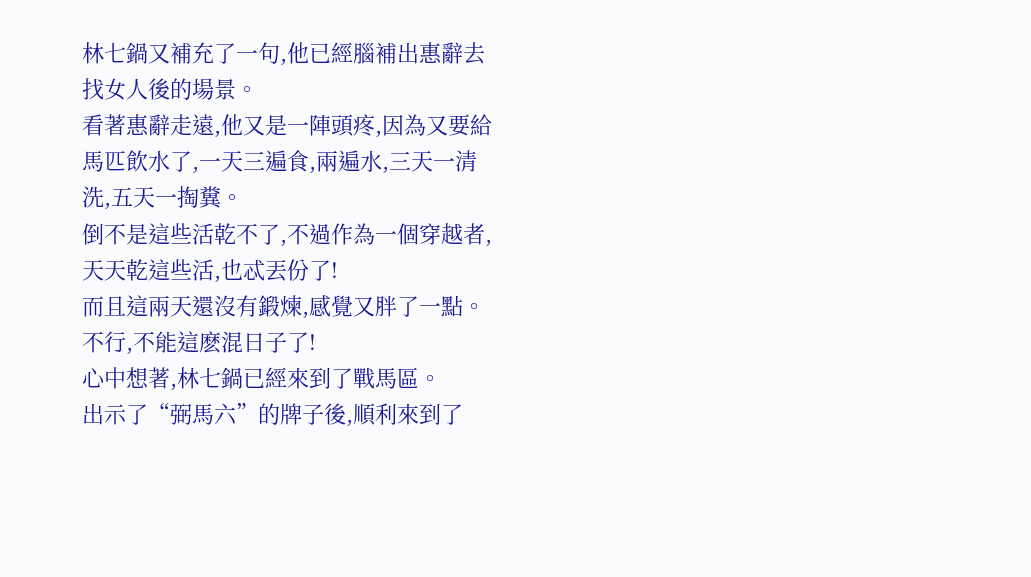林七鍋又補充了一句,他已經腦補出惠辭去找女人後的場景。
看著惠辭走遠,他又是一陣頭疼,因為又要給馬匹飲水了,一天三遍食,兩遍水,三天一清洗,五天一掏糞。
倒不是這些活乾不了,不過作為一個穿越者,天天乾這些活,也忒丟份了!
而且這兩天還沒有鍛煉,感覺又胖了一點。
不行,不能這麽混日子了!
心中想著,林七鍋已經來到了戰馬區。
出示了“弼馬六”的牌子後,順利來到了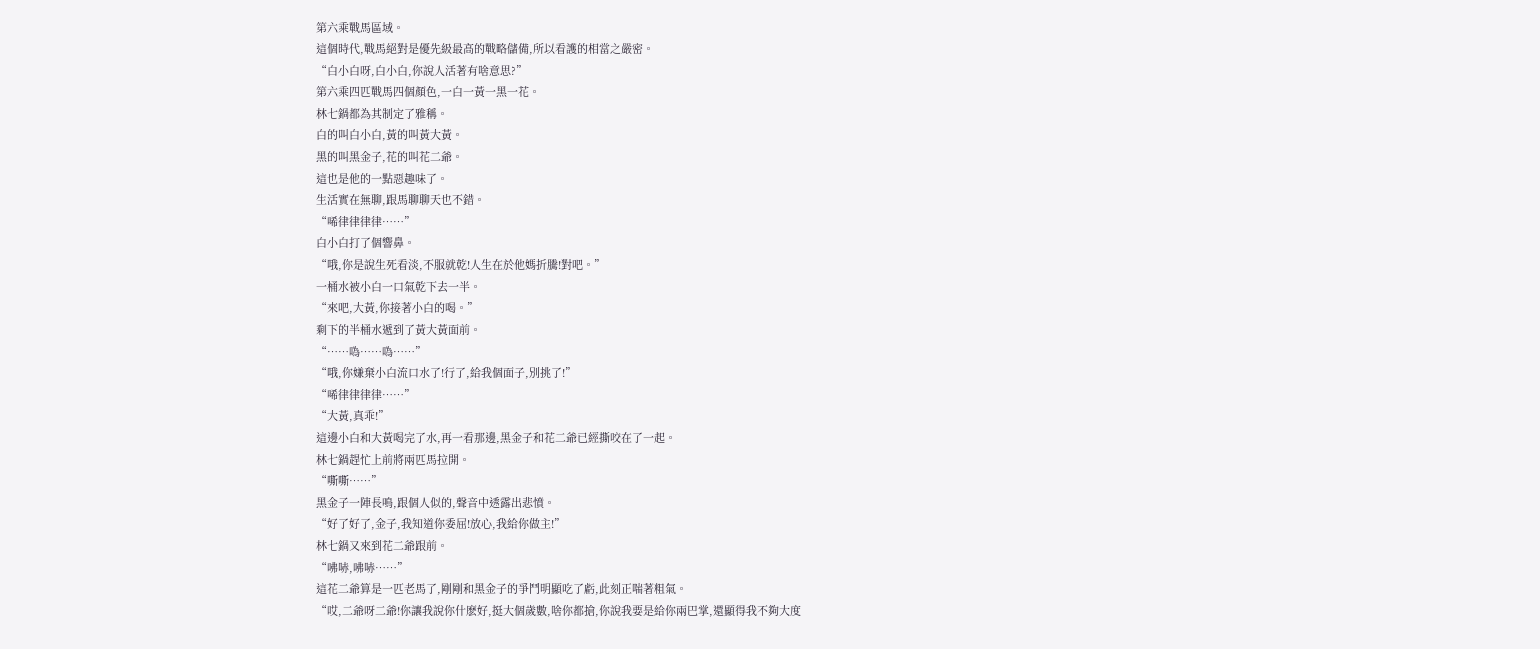第六乘戰馬區域。
這個時代,戰馬絕對是優先級最高的戰略儲備,所以看護的相當之嚴密。
“白小白呀,白小白,你說人活著有啥意思?”
第六乘四匹戰馬四個顏色,一白一黃一黑一花。
林七鍋都為其制定了雅稱。
白的叫白小白,黃的叫黃大黃。
黑的叫黑金子,花的叫花二爺。
這也是他的一點惡趣味了。
生活實在無聊,跟馬聊聊天也不錯。
“唏律律律律……”
白小白打了個響鼻。
“哦,你是說生死看淡,不服就乾!人生在於他媽折騰!對吧。”
一桶水被小白一口氣乾下去一半。
“來吧,大黃,你接著小白的喝。”
剩下的半桶水遞到了黃大黃面前。
“……噅……噅……”
“哦,你嫌棄小白流口水了!行了,給我個面子,別挑了!”
“唏律律律律……”
“大黃,真乖!”
這邊小白和大黃喝完了水,再一看那邊,黑金子和花二爺已經撕咬在了一起。
林七鍋趕忙上前將兩匹馬拉開。
“嘶嘶……”
黑金子一陣長鳴,跟個人似的,聲音中透露出悲憤。
“好了好了,金子,我知道你委屈!放心,我給你做主!”
林七鍋又來到花二爺跟前。
“咈哧,咈哧……”
這花二爺算是一匹老馬了,剛剛和黑金子的爭鬥明顯吃了虧,此刻正喘著粗氣。
“哎,二爺呀二爺!你讓我說你什麽好,挺大個歲數,啥你都搶,你說我要是給你兩巴掌,還顯得我不夠大度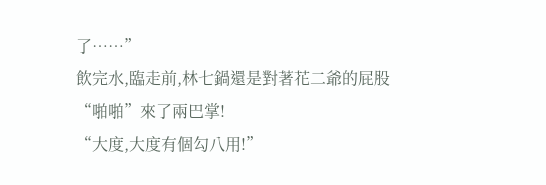了……”
飲完水,臨走前,林七鍋還是對著花二爺的屁股“啪啪”來了兩巴掌!
“大度,大度有個勾八用!”